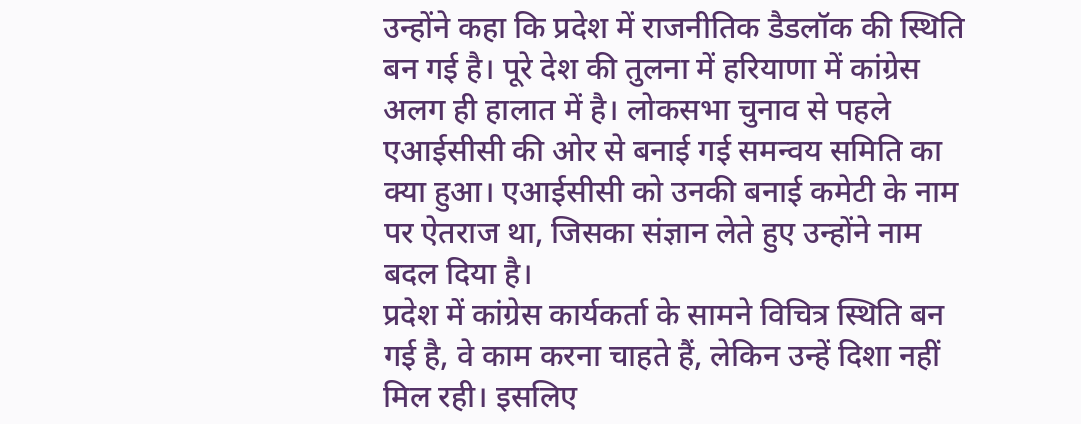उन्होंने कहा कि प्रदेश में राजनीतिक डैडलॉक की स्थिति बन गई है। पूरे देश की तुलना में हरियाणा में कांग्रेस अलग ही हालात में है। लोकसभा चुनाव से पहले एआईसीसी की ओर से बनाई गई समन्वय समिति का क्या हुआ। एआईसीसी को उनकी बनाई कमेटी के नाम पर ऐतराज था, जिसका संज्ञान लेते हुए उन्होंने नाम बदल दिया है।
प्रदेश में कांग्रेस कार्यकर्ता के सामने विचित्र स्थिति बन गई है, वे काम करना चाहते हैं, लेकिन उन्हें दिशा नहीं मिल रही। इसलिए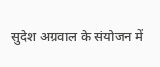सुदेश अग्रवाल के संयोजन में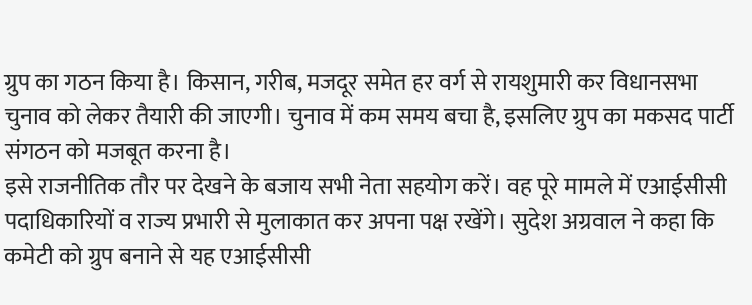ग्रुप का गठन किया है। किसान, गरीब, मजदूर समेत हर वर्ग से रायशुमारी कर विधानसभा चुनाव को लेकर तैयारी की जाएगी। चुनाव में कम समय बचा है, इसलिए ग्रुप का मकसद पार्टी संगठन को मजबूत करना है।
इसे राजनीतिक तौर पर देखने के बजाय सभी नेता सहयोग करें। वह पूरे मामले में एआईसीसी पदाधिकारियों व राज्य प्रभारी से मुलाकात कर अपना पक्ष रखेंगे। सुदेश अग्रवाल ने कहा कि कमेटी को ग्रुप बनाने से यह एआईसीसी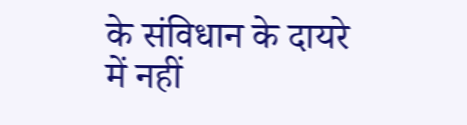के संविधान के दायरे में नहीं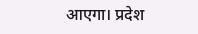आएगा। प्रदेश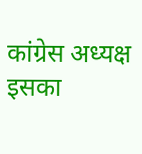कांग्रेस अध्यक्ष इसका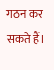गठन कर सकते हैं।